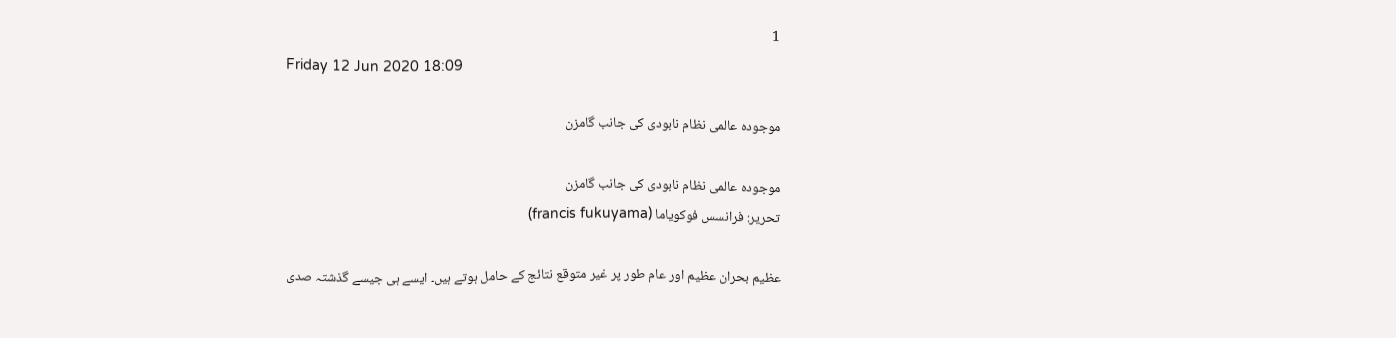1
Friday 12 Jun 2020 18:09

موجودہ عالمی نظام نابودی کی جانب گامزن

موجودہ عالمی نظام نابودی کی جانب گامزن
تحریر: فرانسس فوکویاما (francis fukuyama)

عظیم بحران عظیم اور عام طور پر غیر متوقع نتائج کے حامل ہوتے ہیں۔ ایسے ہی جیسے گذشتہ صدی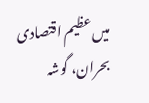میں عظیم اقتصادی بحران، گوشہ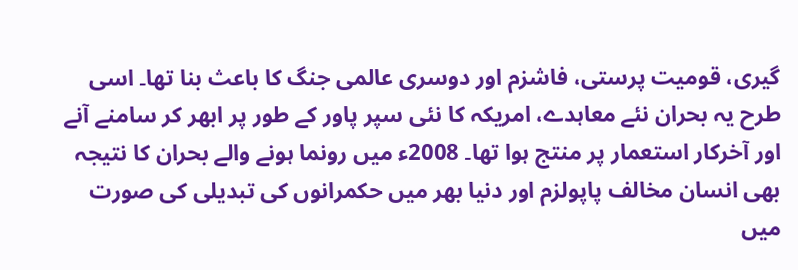گیری، قومیت پرستی، فاشزم اور دوسری عالمی جنگ کا باعث بنا تھا۔ اسی طرح یہ بحران نئے معاہدے، امریکہ کا نئی سپر پاور کے طور پر ابھر کر سامنے آنے اور آخرکار استعمار پر منتج ہوا تھا۔ 2008ء میں رونما ہونے والے بحران کا نتیجہ بھی انسان مخالف پاپولزم اور دنیا بھر میں حکمرانوں کی تبدیلی کی صورت میں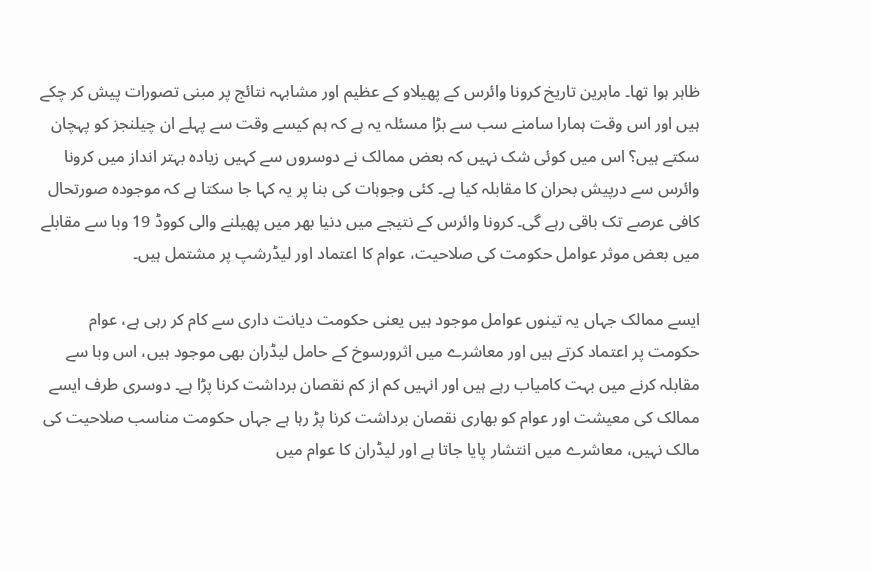ظاہر ہوا تھا۔ ماہرین تاریخ کرونا وائرس کے پھیلاو کے عظیم اور مشابہہ نتائج پر مبنی تصورات پیش کر چکے ہیں اور اس وقت ہمارا سامنے سب سے بڑا مسئلہ یہ ہے کہ ہم کیسے وقت سے پہلے ان چیلنجز کو پہچان سکتے ہیں؟ اس میں کوئی شک نہیں کہ بعض ممالک نے دوسروں سے کہیں زیادہ بہتر انداز میں کرونا وائرس سے درپیش بحران کا مقابلہ کیا ہے۔ کئی وجوہات کی بنا پر یہ کہا جا سکتا ہے کہ موجودہ صورتحال کافی عرصے تک باقی رہے گی۔ کرونا وائرس کے نتیجے میں دنیا بھر میں پھیلنے والی کووڈ 19 وبا سے مقابلے میں بعض موثر عوامل حکومت کی صلاحیت، عوام کا اعتماد اور لیڈرشپ پر مشتمل ہیں۔

ایسے ممالک جہاں یہ تینوں عوامل موجود ہیں یعنی حکومت دیانت داری سے کام کر رہی ہے، عوام حکومت پر اعتماد کرتے ہیں اور معاشرے میں اثرورسوخ کے حامل لیڈران بھی موجود ہیں، اس وبا سے مقابلہ کرنے میں بہت کامیاب رہے ہیں اور انہیں کم از کم نقصان برداشت کرنا پڑا ہے۔ دوسری طرف ایسے ممالک کی معیشت اور عوام کو بھاری نقصان برداشت کرنا پڑ رہا ہے جہاں حکومت مناسب صلاحیت کی مالک نہیں، معاشرے میں انتشار پایا جاتا ہے اور لیڈران کا عوام میں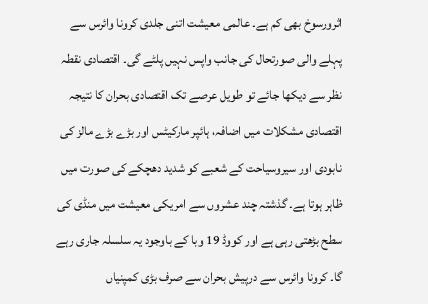اثرورسوخ بھی کم ہے۔ عالمی معیشت اتنی جلدی کرونا وائرس سے پہلے والی صورتحال کی جانب واپس نہیں پلٹے گی۔ اقتصادی نقطہ نظر سے دیکھا جائے تو طویل عرصے تک اقتصادی بحران کا نتیجہ اقتصادی مشکلات میں اضافہ، ہائپر مارکیٹس اور بڑے بڑے مالز کی نابودی اور سیروسیاحت کے شعبے کو شدید دھچکے کی صورت میں ظاہر ہوتا ہے۔ گذشتہ چند عشروں سے امریکی معیشت میں منڈی کی سطح بڑھتی رہی ہے اور کووڈ 19 وبا کے باوجود یہ سلسلہ جاری رہے گا۔ کرونا وائرس سے درپیش بحران سے صرف بڑی کمپنیاں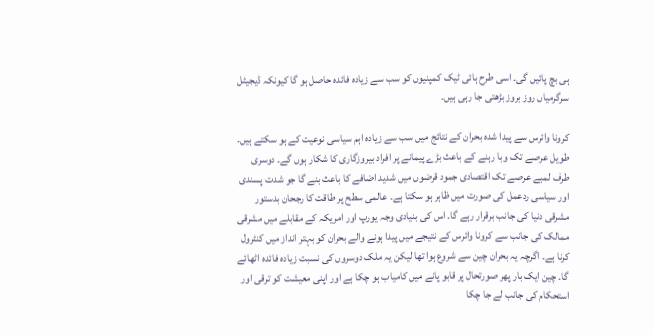ہی بچ پائیں گی۔ اسی طرح ہائی ٹیک کمپنیوں کو سب سے زیادہ فائدہ حاصل ہو گا کیونکہ ڈیجیٹل سرگرمیاں روز بروز بڑھتی جا رہی ہیں۔

کرونا وائرس سے پیدا شدہ بحران کے نتائج میں سب سے زیادہ اہم سیاسی نوعیت کے ہو سکتے ہیں۔ طویل عرصے تک وبا رہنے کے باعث بڑے پیمانے پر افراد بیروزگاری کا شکار ہوں گے۔ دوسری طرف لمبے عرصے تک اقتصادی جمود قرضوں میں شدید اضافے کا باعث بنے گا جو شدت پسندی اور سیاسی ردعمل کی صورت میں ظاہر ہو سکتا ہے۔ عالمی سطح پر طاقت کا رجحان بدستور مشرقی دنیا کی جانب برقرار رہے گا۔ اس کی بنیادی وجہ یورپ اور امریکہ کے مقابلے میں مشرقی ممالک کی جانب سے کرونا وائرس کے نتیجے میں پیدا ہونے والے بحران کو بہتر انداز میں کنٹرول کرنا ہے۔ اگرچہ یہ بحران چین سے شروع ہوا تھا لیکن یہ ملک دوسروں کی نسبت زیادہ فائدہ اٹھائے گا۔ چین ایک بار پھر صورتحال پر قابو پانے میں کامیاب ہو چکا ہے اور اپنی معیشت کو ترقی اور استحکام کی جانب لے جا چکا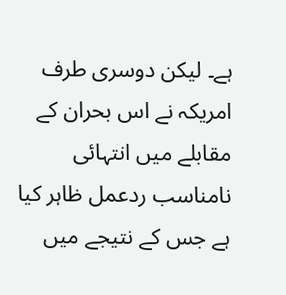ہے۔ لیکن دوسری طرف امریکہ نے اس بحران کے مقابلے میں انتہائی نامناسب ردعمل ظاہر کیا ہے جس کے نتیجے میں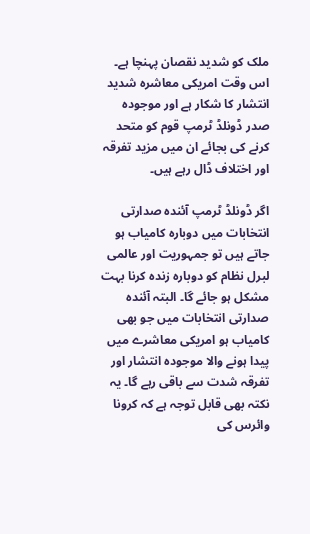ملک کو شدید نقصان پہنچا ہے۔ اس وقت امریکی معاشرہ شدید انتشار کا شکار ہے اور موجودہ صدر ڈونلڈ ٹرمپ قوم کو متحد کرنے کی بجائے ان میں مزید تفرقہ اور اختلاف ڈال رہے ہیں۔

اگر ڈونلڈ ٹرمپ آئندہ صدارتی انتخابات میں دوبارہ کامیاب ہو جاتے ہیں تو جمہوریت اور عالمی لبرل نظام کو دوبارہ زندہ کرنا بہت مشکل ہو جائے گا۔ البتہ آئندہ صدارتی انتخابات میں جو بھی کامیاب ہو امریکی معاشرے میں پیدا ہونے والا موجودہ انتشار اور تفرقہ شدت سے باقی رہے گا۔ یہ نکتہ بھی قابل توجہ ہے کہ کرونا وائرس کی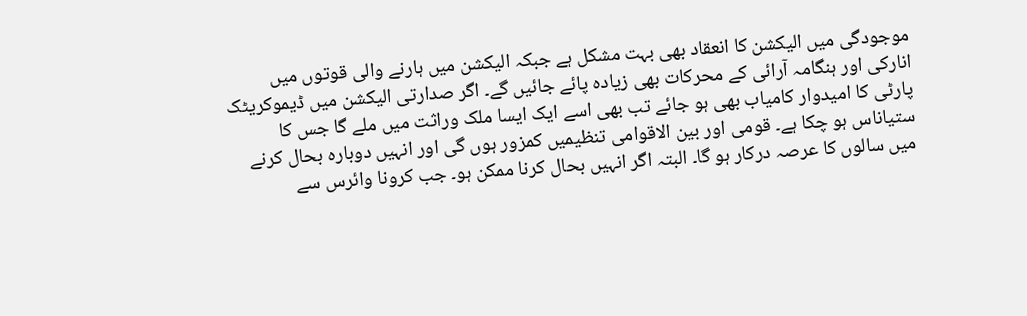موجودگی میں الیکشن کا انعقاد بھی بہت مشکل ہے جبکہ الیکشن میں ہارنے والی قوتوں میں انارکی اور ہنگامہ آرائی کے محرکات بھی زیادہ پائے جائیں گے۔ اگر صدارتی الیکشن میں ڈیموکریٹک پارٹی کا امیدوار کامیاب بھی ہو جائے تب بھی اسے ایک ایسا ملک وراثت میں ملے گا جس کا ستیاناس ہو چکا ہے۔ قومی اور بین الاقوامی تنظیمیں کمزور ہوں گی اور انہیں دوبارہ بحال کرنے میں سالوں کا عرصہ درکار ہو گا۔ البتہ اگر انہیں بحال کرنا ممکن ہو۔ جب کرونا وائرس سے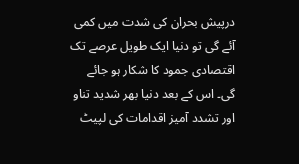درپیش بحران کی شدت میں کمی آئے گی تو دنیا ایک طویل عرصے تک اقتصادی جمود کا شکار ہو جائے گی۔ اس کے بعد دنیا بھر شدید تناو اور تشدد آمیز اقدامات کی لپیٹ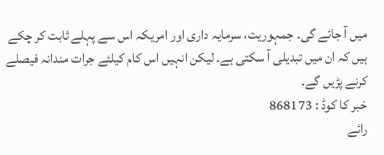میں آ جائے گی۔ جمہوریت، سرمایہ داری اور امریکہ اس سے پہلے ثابت کر چکے ہیں کہ ان میں تبدیلی آ سکتی ہے۔ لیکن انہیں اس کام کیلئے جرات مندانہ فیصلے کرنے پڑیں گے۔
خبر کا کوڈ : 868173
رائے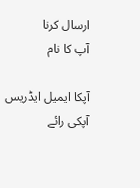ارسال کرنا
آپ کا نام

آپکا ایمیل ایڈریس
آپکی رائے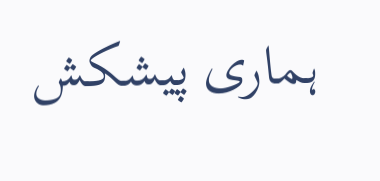ہماری پیشکش